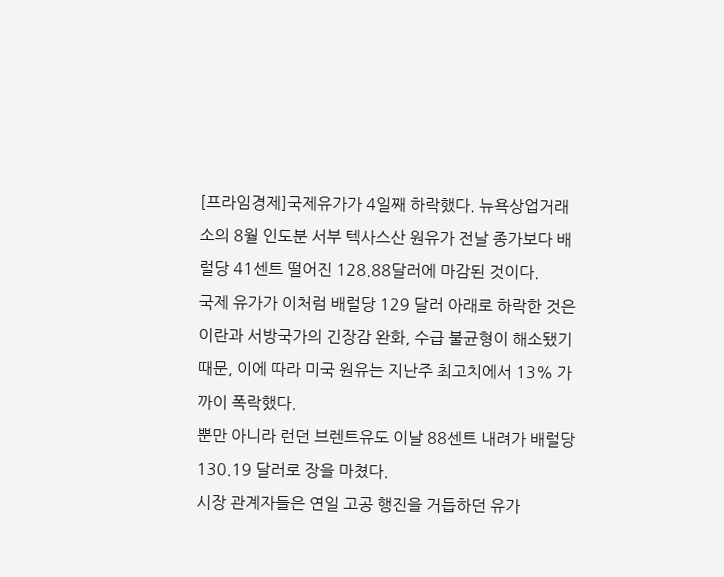[프라임경제]국제유가가 4일째 하락했다. 뉴욕상업거래소의 8월 인도분 서부 텍사스산 원유가 전날 종가보다 배럴당 41센트 떨어진 128.88달러에 마감된 것이다.
국제 유가가 이처럼 배럴당 129 달러 아래로 하락한 것은 이란과 서방국가의 긴장감 완화, 수급 불균형이 해소됐기 때문, 이에 따라 미국 원유는 지난주 최고치에서 13% 가까이 폭락했다.
뿐만 아니라 런던 브렌트유도 이날 88센트 내려가 배럴당 130.19 달러로 장을 마쳤다.
시장 관계자들은 연일 고공 행진을 거듭하던 유가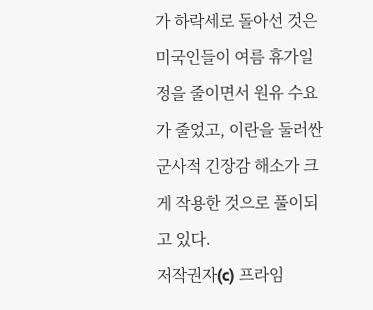가 하락세로 돌아선 것은 미국인들이 여름 휴가일정을 줄이면서 원유 수요가 줄었고, 이란을 둘러싼 군사적 긴장감 해소가 크게 작용한 것으로 풀이되고 있다.
저작권자(c) 프라임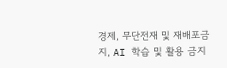경제, 무단전재 및 재배포금지, AI 학습 및 활용 금지